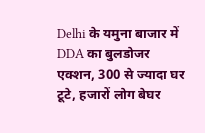Delhi के यमुना बाजार में DDA का बुलडोजर एक्शन, 300 से ज्यादा घर टूटे, हजारों लोग बेघर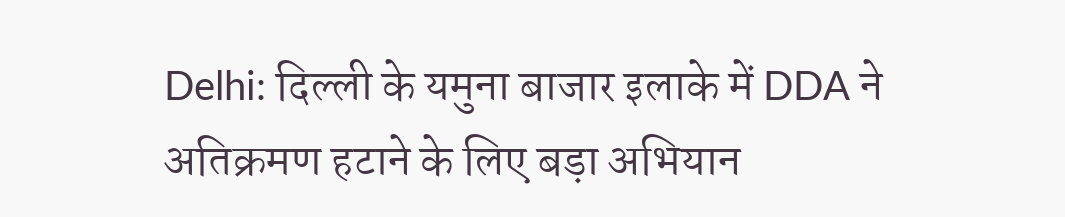Delhi: दिल्ली के यमुना बाजार इलाके में DDA ने अतिक्रमण हटाने के लिए बड़ा अभियान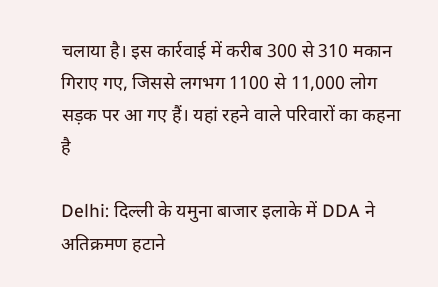चलाया है। इस कार्रवाई में करीब 300 से 310 मकान गिराए गए, जिससे लगभग 1100 से 11,000 लोग सड़क पर आ गए हैं। यहां रहने वाले परिवारों का कहना है

Delhi: दिल्ली के यमुना बाजार इलाके में DDA ने अतिक्रमण हटाने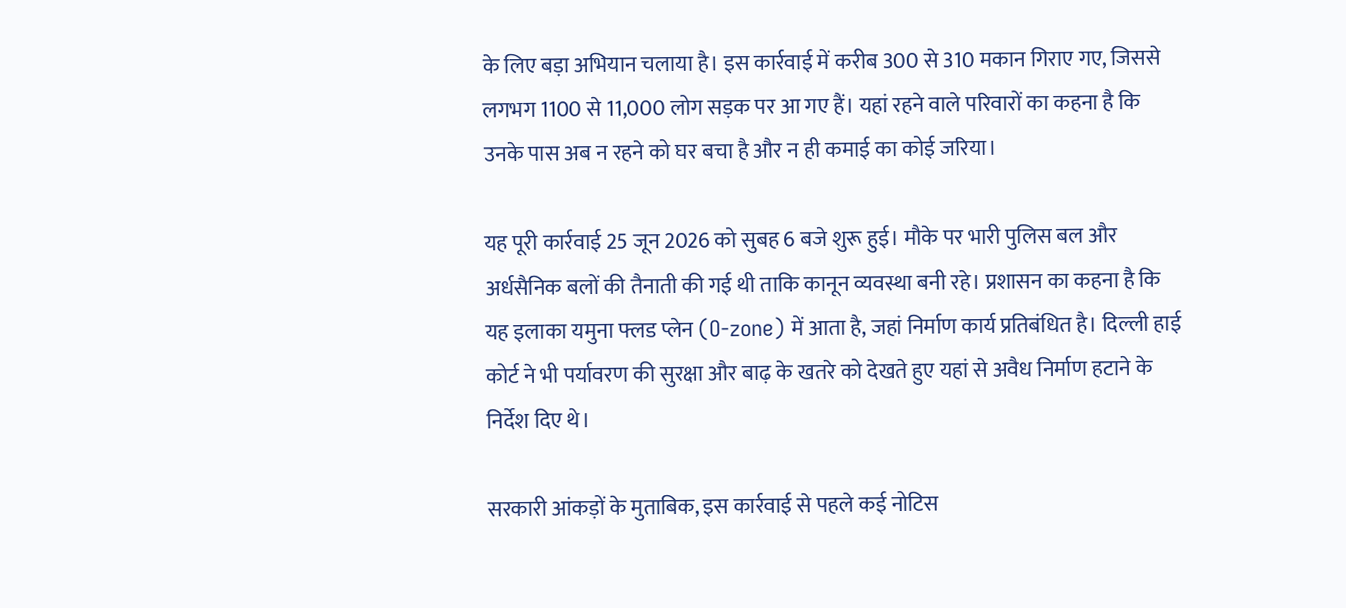के लिए बड़ा अभियान चलाया है। इस कार्रवाई में करीब 300 से 310 मकान गिराए गए, जिससे लगभग 1100 से 11,000 लोग सड़क पर आ गए हैं। यहां रहने वाले परिवारों का कहना है कि उनके पास अब न रहने को घर बचा है और न ही कमाई का कोई जरिया।

यह पूरी कार्रवाई 25 जून 2026 को सुबह 6 बजे शुरू हुई। मौके पर भारी पुलिस बल और अर्धसैनिक बलों की तैनाती की गई थी ताकि कानून व्यवस्था बनी रहे। प्रशासन का कहना है कि यह इलाका यमुना फ्लड प्लेन (O-zone) में आता है, जहां निर्माण कार्य प्रतिबंधित है। दिल्ली हाई कोर्ट ने भी पर्यावरण की सुरक्षा और बाढ़ के खतरे को देखते हुए यहां से अवैध निर्माण हटाने के निर्देश दिए थे।

सरकारी आंकड़ों के मुताबिक, इस कार्रवाई से पहले कई नोटिस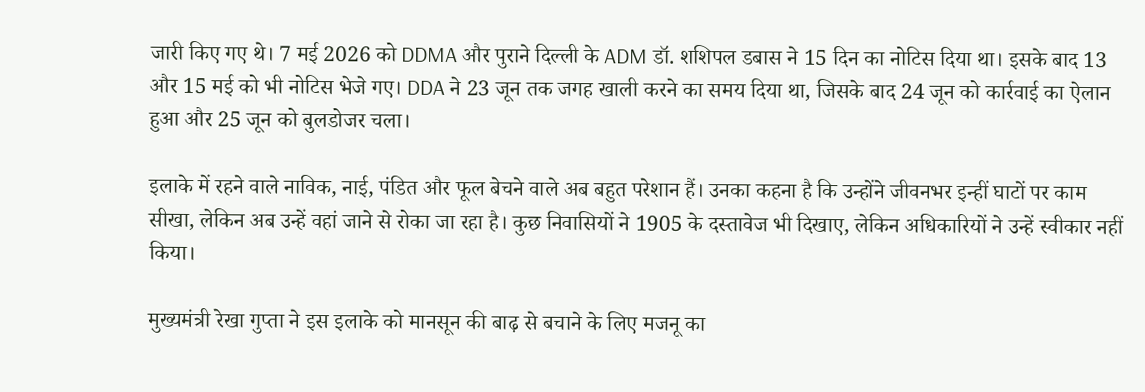जारी किए गए थे। 7 मई 2026 को DDMA और पुराने दिल्ली के ADM डॉ. शशिपल डबास ने 15 दिन का नोटिस दिया था। इसके बाद 13 और 15 मई को भी नोटिस भेजे गए। DDA ने 23 जून तक जगह खाली करने का समय दिया था, जिसके बाद 24 जून को कार्रवाई का ऐलान हुआ और 25 जून को बुलडोजर चला।

इलाके में रहने वाले नाविक, नाई, पंडित और फूल बेचने वाले अब बहुत परेशान हैं। उनका कहना है कि उन्होंने जीवनभर इन्हीं घाटों पर काम सीखा, लेकिन अब उन्हें वहां जाने से रोका जा रहा है। कुछ निवासियों ने 1905 के दस्तावेज भी दिखाए, लेकिन अधिकारियों ने उन्हें स्वीकार नहीं किया।

मुख्यमंत्री रेखा गुप्ता ने इस इलाके को मानसून की बाढ़ से बचाने के लिए मजनू का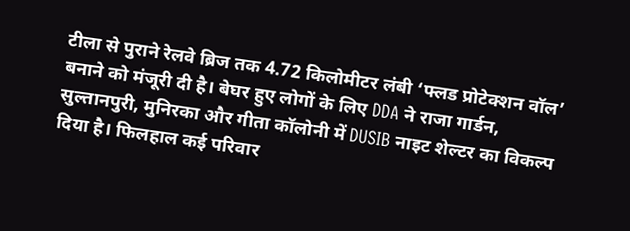टीला से पुराने रेलवे ब्रिज तक 4.72 किलोमीटर लंबी ‘फ्लड प्रोटेक्शन वॉल’ बनाने को मंजूरी दी है। बेघर हुए लोगों के लिए DDA ने राजा गार्डन, सुल्तानपुरी, मुनिरका और गीता कॉलोनी में DUSIB नाइट शेल्टर का विकल्प दिया है। फिलहाल कई परिवार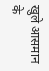खुले आसमान के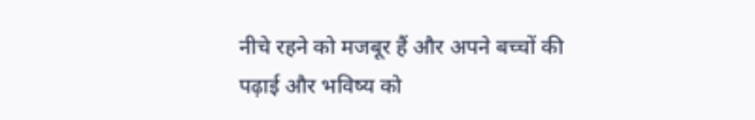नीचे रहने को मजबूर हैं और अपने बच्चों की पढ़ाई और भविष्य को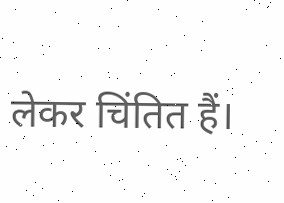लेकर चिंतित हैं।